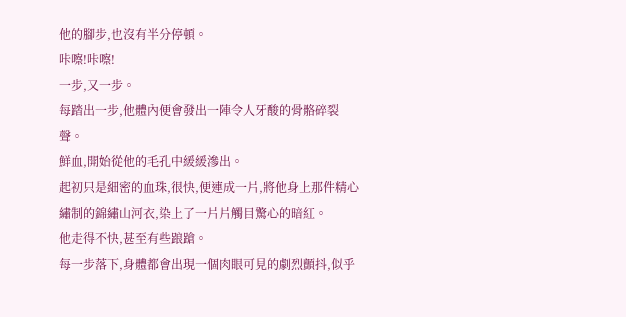他的腳步,也沒有半分停頓。
咔嚓!咔嚓!
一步,又一步。
每踏出一步,他體內便會發出一陣令人牙酸的骨骼碎裂聲。
鮮血,開始從他的毛孔中緩緩滲出。
起初只是細密的血珠,很快,便連成一片,將他身上那件精心繡制的錦繡山河衣,染上了一片片觸目驚心的暗紅。
他走得不快,甚至有些踉蹌。
每一步落下,身體都會出現一個肉眼可見的劇烈顫抖,似乎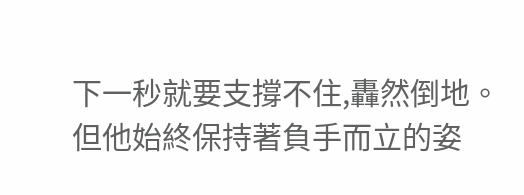下一秒就要支撐不住,轟然倒地。
但他始終保持著負手而立的姿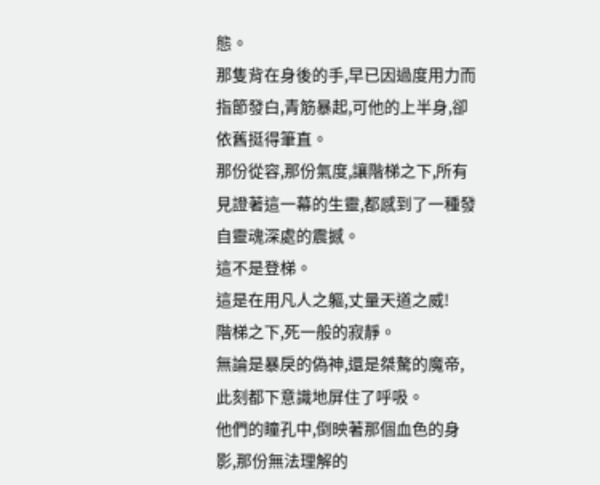態。
那隻背在身後的手,早已因過度用力而指節發白,青筋暴起,可他的上半身,卻依舊挺得筆直。
那份從容,那份氣度,讓階梯之下,所有見證著這一幕的生靈,都感到了一種發自靈魂深處的震撼。
這不是登梯。
這是在用凡人之軀,丈量天道之威!
階梯之下,死一般的寂靜。
無論是暴戾的偽神,還是桀驁的魔帝,此刻都下意識地屏住了呼吸。
他們的瞳孔中,倒映著那個血色的身影,那份無法理解的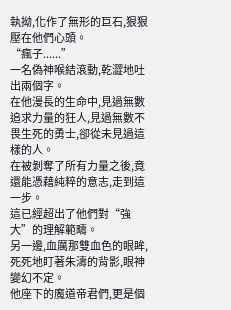執拗,化作了無形的巨石,狠狠壓在他們心頭。
“瘋子......”
一名偽神喉結滾動,乾澀地吐出兩個字。
在他漫長的生命中,見過無數追求力量的狂人,見過無數不畏生死的勇士,卻從未見過這樣的人。
在被剝奪了所有力量之後,竟還能憑藉純粹的意志,走到這一步。
這已經超出了他們對“強大”的理解範疇。
另一邊,血厲那雙血色的眼眸,死死地盯著朱濤的背影,眼神變幻不定。
他座下的魔道帝君們,更是個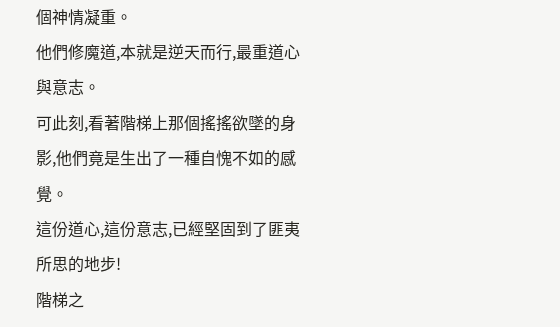個神情凝重。
他們修魔道,本就是逆天而行,最重道心與意志。
可此刻,看著階梯上那個搖搖欲墜的身影,他們竟是生出了一種自愧不如的感覺。
這份道心,這份意志,已經堅固到了匪夷所思的地步!
階梯之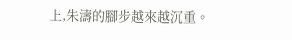上,朱濤的腳步越來越沉重。